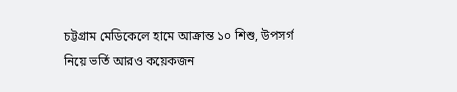চট্টগ্রাম মেডিকেলে হামে আক্রান্ত ১০ শিশু, উপসর্গ নিয়ে ভর্তি আরও কয়েকজন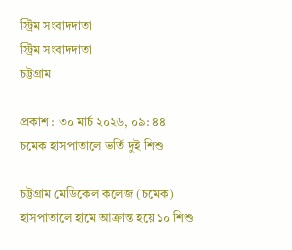স্ট্রিম সংবাদদাতা
স্ট্রিম সংবাদদাতা
চট্টগ্রাম

প্রকাশ : ৩০ মার্চ ২০২৬, ০৯: ৪৪
চমেক হাসপাতালে ভর্তি দুই শিশু

চট্টগ্রাম মেডিকেল কলেজ (চমেক) হাসপাতালে হামে আক্রান্ত হয়ে ১০ শিশু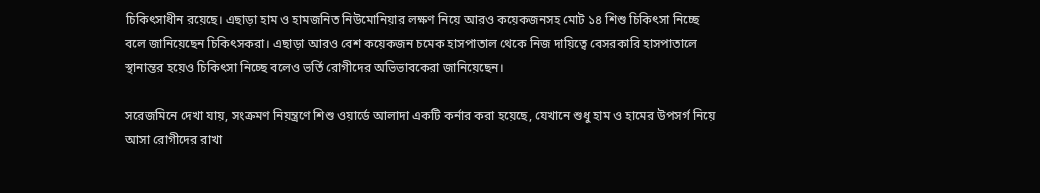চিকিৎসাধীন রয়েছে। এছাড়া হাম ও হামজনিত নিউমোনিয়ার লক্ষণ নিয়ে আরও কয়েকজনসহ মোট ১৪ শিশু চিকিৎসা নিচ্ছে বলে জানিয়েছেন চিকিৎসকরা। এছাড়া আরও বেশ কয়েকজন চমেক হাসপাতাল থেকে নিজ দায়িত্বে বেসরকারি হাসপাতালে স্থানান্তর হয়েও চিকিৎসা নিচ্ছে বলেও ভর্তি রোগীদের অভিভাবকেরা জানিয়েছেন।

সরেজমিনে দেখা যায়, সংক্রমণ নিয়ন্ত্রণে শিশু ওয়ার্ডে আলাদা একটি কর্নার করা হয়েছে, যেখানে শুধু হাম ও হামের উপসর্গ নিয়ে আসা রোগীদের রাখা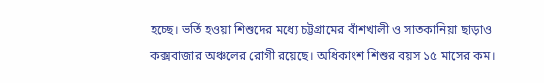হচ্ছে। ভর্তি হওয়া শিশুদের মধ্যে চট্টগ্রামের বাঁশখালী ও সাতকানিয়া ছাড়াও কক্সবাজার অঞ্চলের রোগী রয়েছে। অধিকাংশ শিশুর বয়স ১৫ মাসের কম।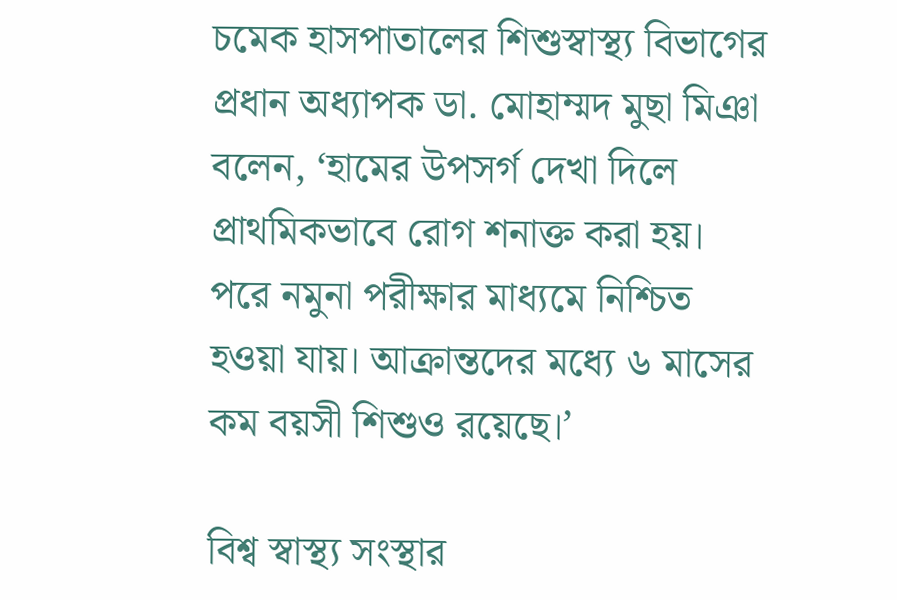চমেক হাসপাতালের শিশুস্বাস্থ্য বিভাগের প্রধান অধ্যাপক ডা. মোহাম্মদ মুছা মিঞা বলেন, ‘হামের উপসর্গ দেখা দিলে প্রাথমিকভাবে রোগ শনাক্ত করা হয়। পরে নমুনা পরীক্ষার মাধ্যমে নিশ্চিত হওয়া যায়। আক্রান্তদের মধ্যে ৬ মাসের কম বয়সী শিশুও রয়েছে।’

বিশ্ব স্বাস্থ্য সংস্থার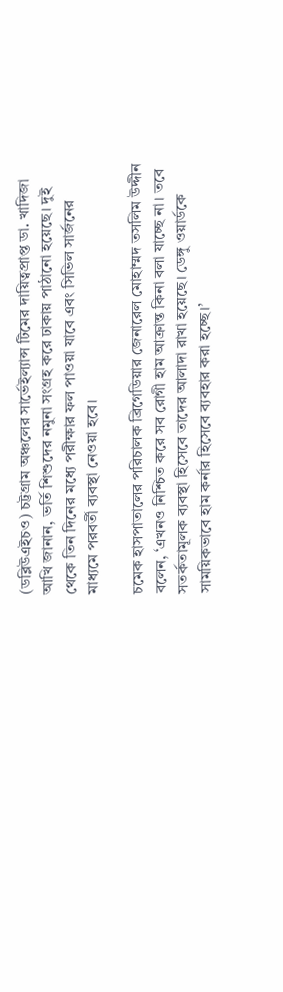(ডব্লিউএইচও) চট্টগ্রাম অঞ্চলের সার্ভেইল্যান্স টিমের দায়িত্বপ্রাপ্ত ডা. খাদিজা আখি জানান, ভর্তি শিশুদের নমুনা সংগ্রহ করে ঢাকায় পাঠানো হয়েছে। দুই থেকে তিন দিনের মধ্যে পরীক্ষার ফল পাওয়া যাবে এবং সিভিল সার্জনের মাধ্যমে পরবর্তী ব্যবস্থা নেওয়া হবে।

চমেক হাসপাতালের পরিচালক ব্রিগেডিয়ার জেনারেল মোহাম্মদ তসলিম উদ্দীন বলেন, ‘এখনও নিশ্চিত করে সব রোগী হাম আক্রান্ত কিনা বলা যাচ্ছে না। তবে সতর্কতামূলক ব্যবস্থা হিসেবে তাদের আলাদা রাখা হয়েছে। ডেঙ্গু ওয়ার্ডকে সাময়িকভাবে হাম কর্নার হিসেবে ব্যবহার করা হচ্ছে।’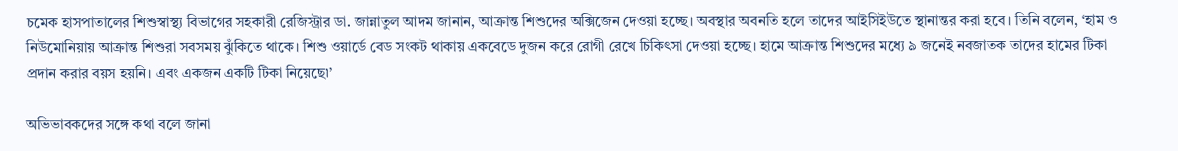চমেক হাসপাতালের শিশুস্বাস্থ্য বিভাগের সহকারী রেজিস্ট্রার ডা. জান্নাতুল আদম জানান, আক্রান্ত শিশুদের অক্সিজেন দেওয়া হচ্ছে। অবস্থার অবনতি হলে তাদের আইসিইউতে স্থানান্তর করা হবে। তিনি বলেন, ‘হাম ও নিউমোনিয়ায় আক্রান্ত শিশুরা সবসময় ঝুঁকিতে থাকে। শিশু ওয়ার্ডে বেড সংকট থাকায় একবেডে দুজন করে রোগী রেখে চিকিৎসা দেওয়া হচ্ছে। হামে আক্রান্ত শিশুদের মধ্যে ৯ জনেই নবজাতক তাদের হামের টিকা প্রদান করার বয়স হয়নি। এবং একজন একটি টিকা নিয়েছে৷’

অভিভাবকদের সঙ্গে কথা বলে জানা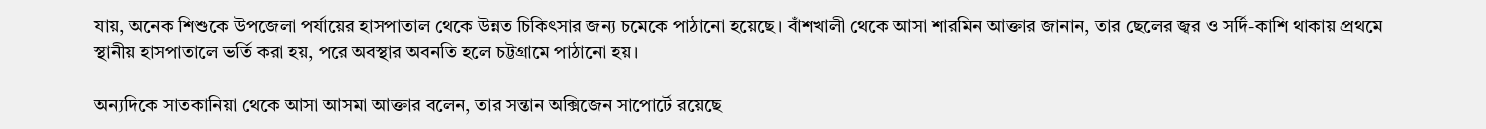যায়, অনেক শিশুকে উপজেলা পর্যায়ের হাসপাতাল থেকে উন্নত চিকিৎসার জন্য চমেকে পাঠানো হয়েছে। বাঁশখালী থেকে আসা শারমিন আক্তার জানান, তার ছেলের জ্বর ও সর্দি-কাশি থাকায় প্রথমে স্থানীয় হাসপাতালে ভর্তি করা হয়, পরে অবস্থার অবনতি হলে চট্টগ্রামে পাঠানো হয়।

অন্যদিকে সাতকানিয়া থেকে আসা আসমা আক্তার বলেন, তার সন্তান অক্সিজেন সাপোর্টে রয়েছে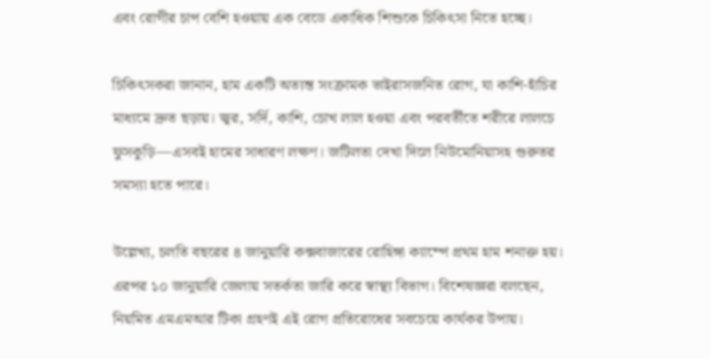এবং রোগীর চাপ বেশি হওয়ায় এক বেডে একাধিক শিশুকে চিকিৎসা নিতে হচ্ছে।

চিকিৎসকরা জানান, হাম একটি অত্যন্ত সংক্রামক ভাইরাসজনিত রোগ, যা কাশি-হাঁচির মাধ্যমে দ্রুত ছড়ায়। জ্বর, সর্দি, কাশি, চোখ লাল হওয়া এবং পরবর্তীতে শরীরে লালচে ফুসকুড়ি—এসবই হামের সাধারণ লক্ষণ। জটিলতা দেখা দিলে নিউমোনিয়াসহ গুরুতর সমস্যা হতে পারে।

উল্লেখ্য, চলতি বছরের ৪ জানুয়ারি কক্সবাজারের রোহিঙ্গা ক্যাম্পে প্রথম হাম শনাক্ত হয়। এরপর ১০ জানুয়ারি জেলায় সতর্কতা জারি করে স্বাস্থ্য বিভাগ। বিশেষজ্ঞরা বলছেন, নিয়মিত এমএমআর টিকা গ্রহণই এই রোগ প্রতিরোধের সবচেয়ে কার্যকর উপায়।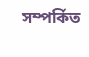সম্পর্কিত